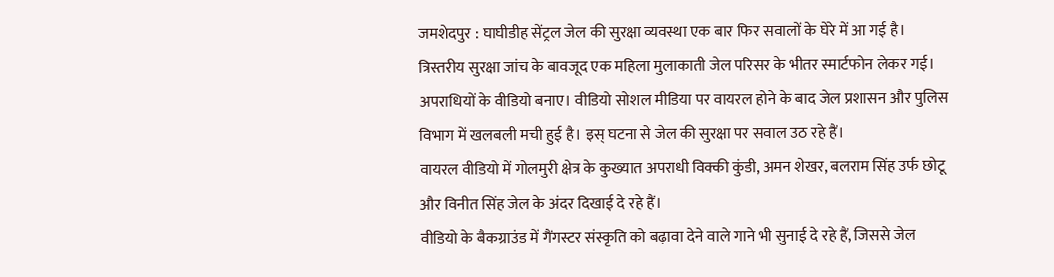जमशेदपुर : घाघीडीह सेंट्रल जेल की सुरक्षा व्यवस्था एक बार फिर सवालों के घेरे में आ गई है। त्रिस्तरीय सुरक्षा जांच के बावजूद एक महिला मुलाकाती जेल परिसर के भीतर स्मार्टफोन लेकर गई।
अपराधियों के वीडियो बनाए। वीडियो सोशल मीडिया पर वायरल होने के बाद जेल प्रशासन और पुलिस विभाग में खलबली मची हुई है। इस् घटना से जेल की सुरक्षा पर सवाल उठ रहे हैं।
वायरल वीडियो में गोलमुरी क्षेत्र के कुख्यात अपराधी विक्की कुंडी, अमन शेखर, बलराम सिंह उर्फ छोटू और विनीत सिंह जेल के अंदर दिखाई दे रहे हैं।
वीडियो के बैकग्राउंड में गैंगस्टर संस्कृति को बढ़ावा देने वाले गाने भी सुनाई दे रहे हैं, जिससे जेल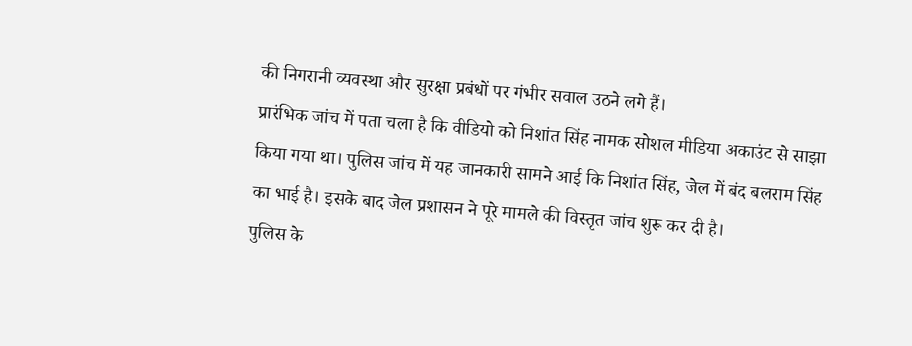की निगरानी व्यवस्था और सुरक्षा प्रबंधों पर गंभीर सवाल उठने लगे हैं।
प्रारंभिक जांच में पता चला है कि वीडियो को निशांत सिंह नामक सोशल मीडिया अकाउंट से साझा किया गया था। पुलिस जांच में यह जानकारी सामने आई कि निशांत सिंह, जेल में बंद बलराम सिंह का भाई है। इसके बाद जेल प्रशासन ने पूरे मामले की विस्तृत जांच शुरू कर दी है।
पुलिस के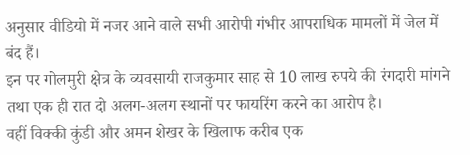अनुसार वीडियो में नजर आने वाले सभी आरोपी गंभीर आपराधिक मामलों में जेल में बंद हैं।
इन पर गोलमुरी क्षेत्र के व्यवसायी राजकुमार साह से 10 लाख रुपये की रंगदारी मांगने तथा एक ही रात दो अलग-अलग स्थानों पर फायरिंग करने का आरोप है।
वहीं विक्की कुंडी और अमन शेखर के खिलाफ करीब एक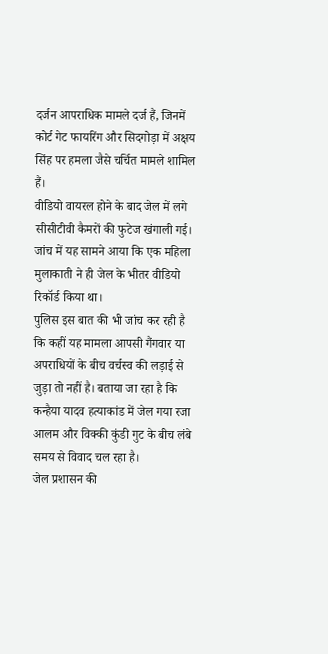दर्जन आपराधिक मामले दर्ज हैं, जिनमें कोर्ट गेट फायरिंग और सिदगोड़ा में अक्षय सिंह पर हमला जैसे चर्चित मामले शामिल हैं।
वीडियो वायरल होने के बाद जेल में लगे सीसीटीवी कैमरों की फुटेज खंगाली गई। जांच में यह सामने आया कि एक महिला मुलाकाती ने ही जेल के भीतर वीडियो रिकॉर्ड किया था।
पुलिस इस बात की भी जांच कर रही है कि कहीं यह मामला आपसी गैंगवार या अपराधियों के बीच वर्चस्व की लड़ाई से जुड़ा तो नहीं है। बताया जा रहा है कि कन्हैया यादव हत्याकांड में जेल गया रजा आलम और विक्की कुंडी गुट के बीच लंबे समय से विवाद चल रहा है।
जेल प्रशासन की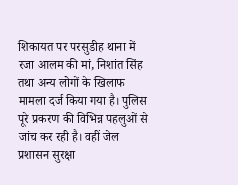शिकायत पर परसुडीह थाना में रजा आलम की मां, निशांत सिंह तथा अन्य लोगों के खिलाफ मामला दर्ज किया गया है। पुलिस पूरे प्रकरण की विभिन्न पहलुओं से जांच कर रही है। वहीं जेल प्रशासन सुरक्षा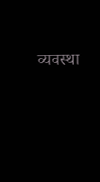व्यवस्था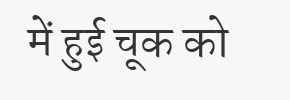में हुई चूक को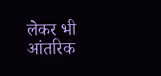लेकर भी आंतरिक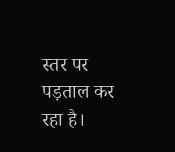स्तर पर पड़ताल कर रहा है।